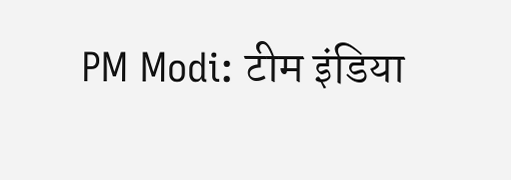PM Modi: टीम इंडिया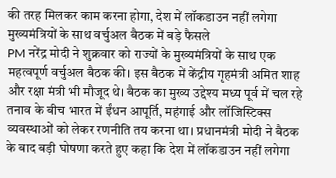की तरह मिलकर काम करना होगा, देश में लॉकडाउन नहीं लगेगा मुख्यमंत्रियों के साथ वर्चुअल बैठक में बड़े फैसले
PM नरेंद्र मोदी ने शुक्रवार को राज्यों के मुख्यमंत्रियों के साथ एक महत्वपूर्ण वर्चुअल बैठक की। इस बैठक में केंद्रीय गृहमंत्री अमित शाह और रक्षा मंत्री भी मौजूद थे। बैठक का मुख्य उद्देश्य मध्य पूर्व में चल रहे तनाव के बीच भारत में ईंधन आपूर्ति, महंगाई और लॉजिस्टिक्स व्यवस्थाओं को लेकर रणनीति तय करना था। प्रधानमंत्री मोदी ने बैठक के बाद बड़ी घोषणा करते हुए कहा कि देश में लॉकडाउन नहीं लगेगा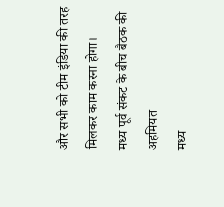और सभी को टीम इंडिया की तरह मिलकर काम करना होगा।
मध्य पूर्व संकट के बीच बैठक की अहमियत
मध्य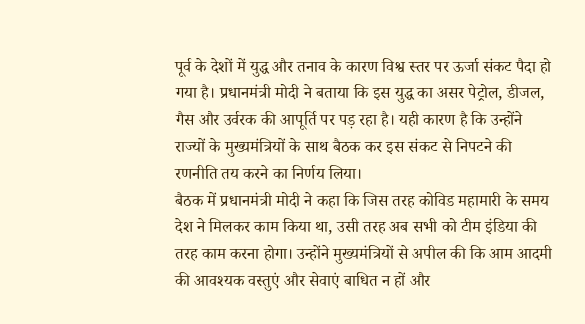पूर्व के देशों में युद्ध और तनाव के कारण विश्व स्तर पर ऊर्जा संकट पैदा हो गया है। प्रधानमंत्री मोदी ने बताया कि इस युद्ध का असर पेट्रोल, डीजल, गैस और उर्वरक की आपूर्ति पर पड़ रहा है। यही कारण है कि उन्होंने राज्यों के मुख्यमंत्रियों के साथ बैठक कर इस संकट से निपटने की रणनीति तय करने का निर्णय लिया।
बैठक में प्रधानमंत्री मोदी ने कहा कि जिस तरह कोविड महामारी के समय देश ने मिलकर काम किया था, उसी तरह अब सभी को टीम इंडिया की तरह काम करना होगा। उन्होंने मुख्यमंत्रियों से अपील की कि आम आदमी की आवश्यक वस्तुएं और सेवाएं बाधित न हों और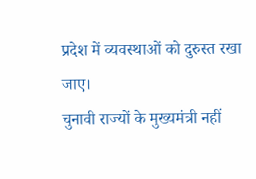प्रदेश में व्यवस्थाओं को दुरुस्त रखा जाए।
चुनावी राज्यों के मुख्यमंत्री नहीं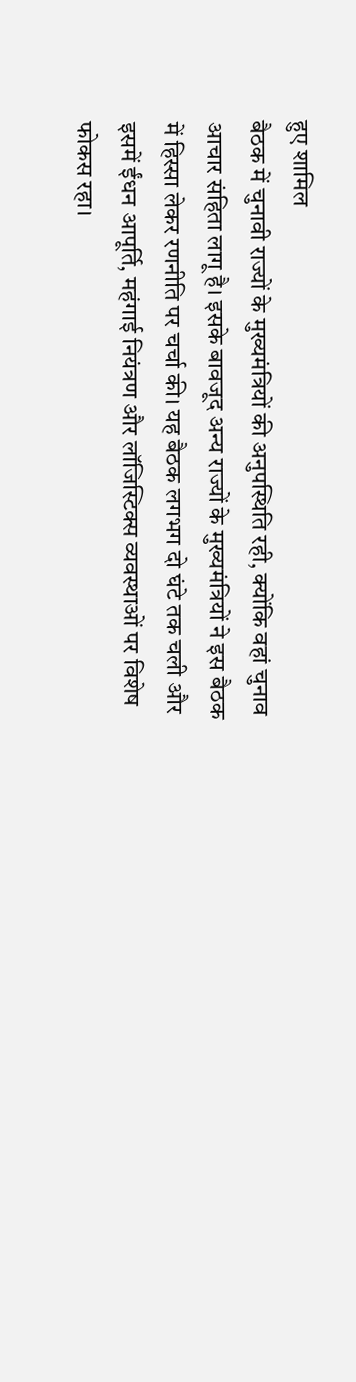हुए शामिल
बैठक में चुनावी राज्यों के मुख्यमंत्रियों की अनुपस्थिति रही, क्योंकि वहां चुनाव आचार संहिता लागू है। इसके बावजूद अन्य राज्यों के मुख्यमंत्रियों ने इस बैठक में हिस्सा लेकर रणनीति पर चर्चा की। यह बैठक लगभग दो घंटे तक चली और इसमें ईंधन आपूर्ति, महंगाई नियंत्रण और लॉजिस्टिक्स व्यवस्थाओं पर विशेष फोकस रहा।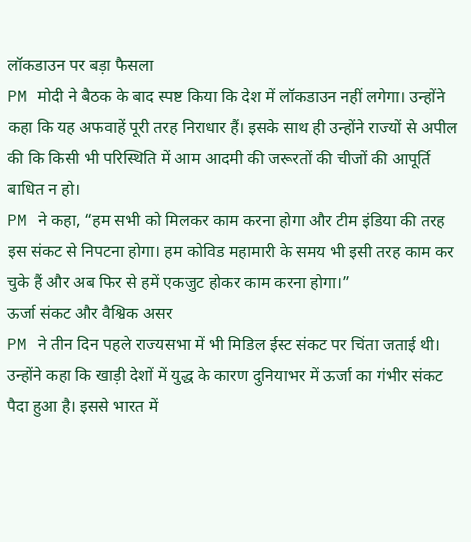लॉकडाउन पर बड़ा फैसला
PM मोदी ने बैठक के बाद स्पष्ट किया कि देश में लॉकडाउन नहीं लगेगा। उन्होंने कहा कि यह अफवाहें पूरी तरह निराधार हैं। इसके साथ ही उन्होंने राज्यों से अपील की कि किसी भी परिस्थिति में आम आदमी की जरूरतों की चीजों की आपूर्ति बाधित न हो।
PM ने कहा, “हम सभी को मिलकर काम करना होगा और टीम इंडिया की तरह इस संकट से निपटना होगा। हम कोविड महामारी के समय भी इसी तरह काम कर चुके हैं और अब फिर से हमें एकजुट होकर काम करना होगा।”
ऊर्जा संकट और वैश्विक असर
PM ने तीन दिन पहले राज्यसभा में भी मिडिल ईस्ट संकट पर चिंता जताई थी। उन्होंने कहा कि खाड़ी देशों में युद्ध के कारण दुनियाभर में ऊर्जा का गंभीर संकट पैदा हुआ है। इससे भारत में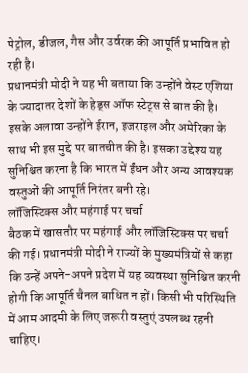पेट्रोल, डीजल, गैस और उर्वरक की आपूर्ति प्रभावित हो रही है।
प्रधानमंत्री मोदी ने यह भी बताया कि उन्होंने वेस्ट एशिया के ज्यादातर देशों के हेड्स ऑफ स्टेट्स से बात की है। इसके अलावा उन्होंने ईरान, इजराइल और अमेरिका के साथ भी इस मुद्दे पर बातचीत की है। इसका उद्देश्य यह सुनिश्चित करना है कि भारत में ईंधन और अन्य आवश्यक वस्तुओं की आपूर्ति निरंतर बनी रहे।
लॉजिस्टिक्स और महंगाई पर चर्चा
बैठक में खासतौर पर महंगाई और लॉजिस्टिक्स पर चर्चा की गई। प्रधानमंत्री मोदी ने राज्यों के मुख्यमंत्रियों से कहा कि उन्हें अपने-अपने प्रदेश में यह व्यवस्था सुनिश्चित करनी होगी कि आपूर्ति चैनल बाधित न हों। किसी भी परिस्थिति में आम आदमी के लिए जरूरी वस्तुएं उपलब्ध रहनी चाहिए।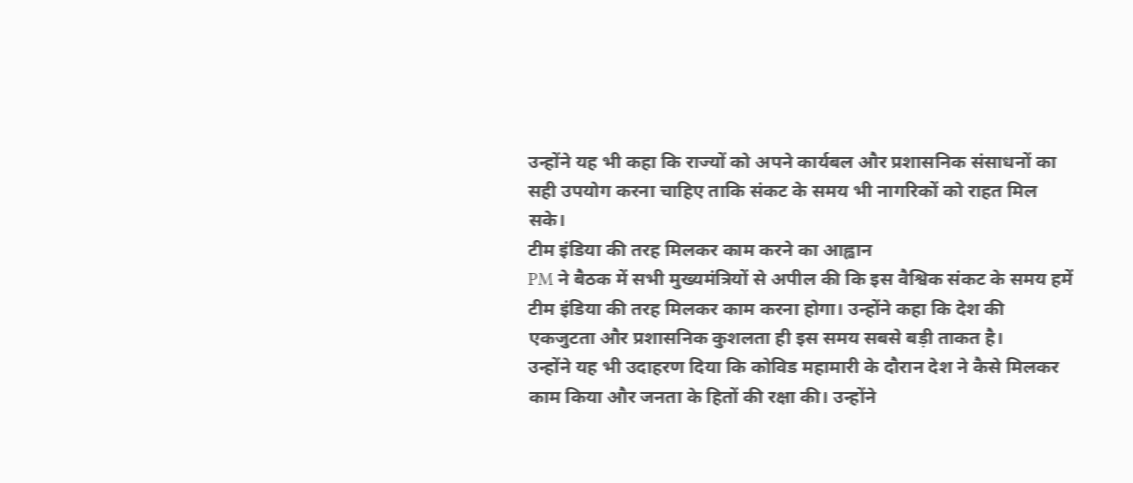उन्होंने यह भी कहा कि राज्यों को अपने कार्यबल और प्रशासनिक संसाधनों का सही उपयोग करना चाहिए ताकि संकट के समय भी नागरिकों को राहत मिल सके।
टीम इंडिया की तरह मिलकर काम करने का आह्वान
PM ने बैठक में सभी मुख्यमंत्रियों से अपील की कि इस वैश्विक संकट के समय हमें टीम इंडिया की तरह मिलकर काम करना होगा। उन्होंने कहा कि देश की एकजुटता और प्रशासनिक कुशलता ही इस समय सबसे बड़ी ताकत है।
उन्होंने यह भी उदाहरण दिया कि कोविड महामारी के दौरान देश ने कैसे मिलकर काम किया और जनता के हितों की रक्षा की। उन्होंने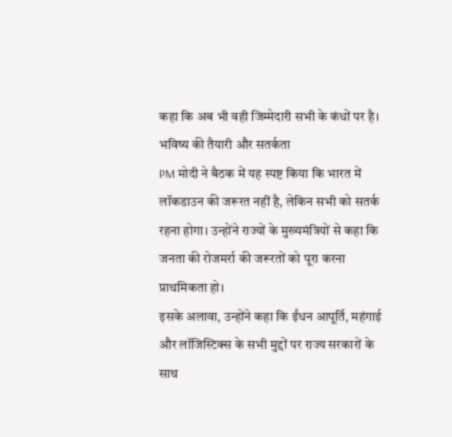कहा कि अब भी वही जिम्मेदारी सभी के कंधों पर है।
भविष्य की तैयारी और सतर्कता
PM मोदी ने बैठक में यह स्पष्ट किया कि भारत में लॉकडाउन की जरूरत नहीं है, लेकिन सभी को सतर्क रहना होगा। उन्होंने राज्यों के मुख्यमंत्रियों से कहा कि जनता की रोजमर्रा की जरूरतों को पूरा करना प्राथमिकता हो।
इसके अलावा, उन्होंने कहा कि ईंधन आपूर्ति, महंगाई और लॉजिस्टिक्स के सभी मुद्दों पर राज्य सरकारों के साथ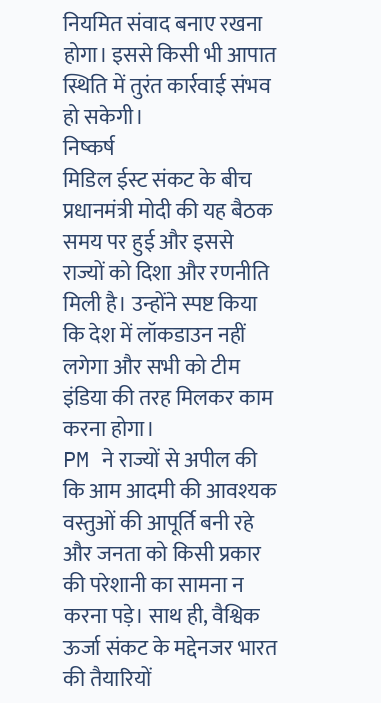नियमित संवाद बनाए रखना होगा। इससे किसी भी आपात स्थिति में तुरंत कार्रवाई संभव हो सकेगी।
निष्कर्ष
मिडिल ईस्ट संकट के बीच प्रधानमंत्री मोदी की यह बैठक समय पर हुई और इससे राज्यों को दिशा और रणनीति मिली है। उन्होंने स्पष्ट किया कि देश में लॉकडाउन नहीं लगेगा और सभी को टीम इंडिया की तरह मिलकर काम करना होगा।
PM ने राज्यों से अपील की कि आम आदमी की आवश्यक वस्तुओं की आपूर्ति बनी रहे और जनता को किसी प्रकार की परेशानी का सामना न करना पड़े। साथ ही, वैश्विक ऊर्जा संकट के मद्देनजर भारत की तैयारियों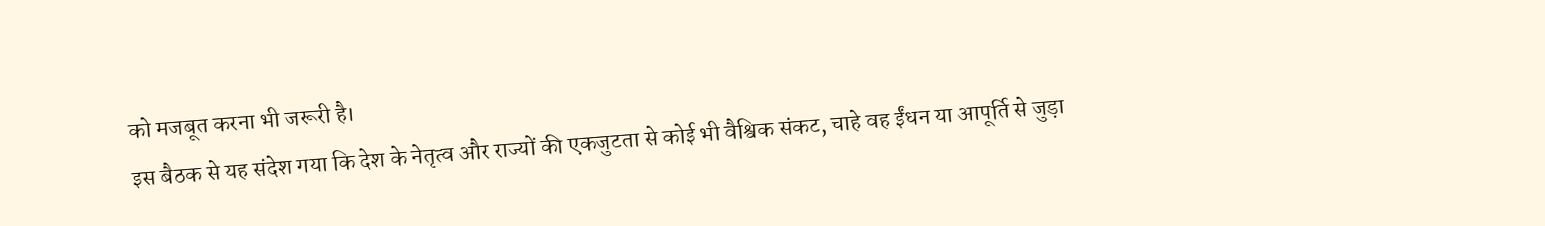को मजबूत करना भी जरूरी है।
इस बैठक से यह संदेश गया कि देश के नेतृत्व और राज्यों की एकजुटता से कोई भी वैश्विक संकट, चाहे वह ईंधन या आपूर्ति से जुड़ा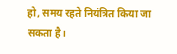हो, समय रहते नियंत्रित किया जा सकता है।